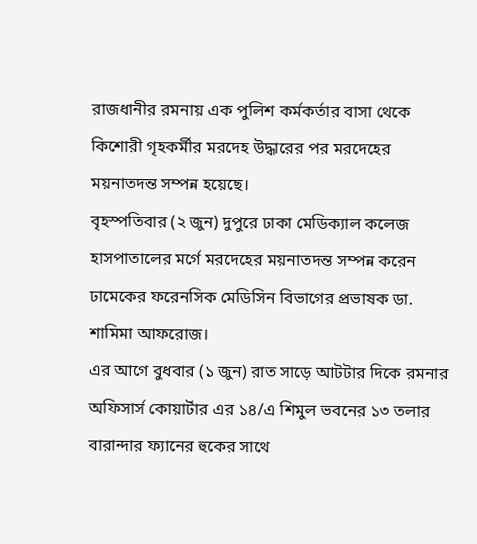রাজধানীর রমনায় এক পুলিশ কর্মকর্তার বাসা থেকে কিশোরী গৃহকর্মীর মরদেহ উদ্ধারের পর মরদেহের ময়নাতদন্ত সম্পন্ন হয়েছে।
বৃহস্পতিবার (২ জুন) দুপুরে ঢাকা মেডিক্যাল কলেজ হাসপাতালের মর্গে মরদেহের ময়নাতদন্ত সম্পন্ন করেন ঢামেকের ফরেনসিক মেডিসিন বিভাগের প্রভাষক ডা. শামিমা আফরোজ।
এর আগে বুধবার (১ জুন) রাত সাড়ে আটটার দিকে রমনার অফিসার্স কোয়ার্টার এর ১৪/এ শিমুল ভবনের ১৩ তলার বারান্দার ফ্যানের হুকের সাথে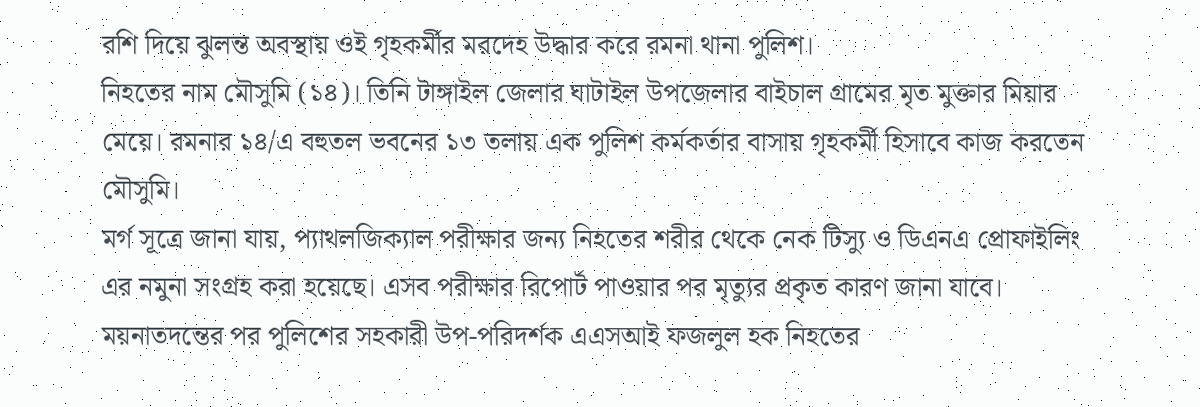রশি দিয়ে ঝুলন্ত অবস্থায় ওই গৃহকর্মীর মরদেহ উদ্ধার করে রমনা থানা পুলিশ।
নিহতের নাম মৌসুমি (১৪)। তিনি টাঙ্গাইল জেলার ঘাটাইল উপজেলার বাইচাল গ্রামের মৃত মুক্তার মিয়ার মেয়ে। রমনার ১৪/এ বহুতল ভবনের ১৩ তলায় এক পুলিশ কর্মকর্তার বাসায় গৃহকর্মী হিসাবে কাজ করতেন মৌসুমি।
মর্গ সূত্রে জানা যায়, প্যাথলজিক্যাল পরীক্ষার জন্য নিহতের শরীর থেকে নেক টিস্যু ও ডিএনএ প্রোফাইলিং এর নমুনা সংগ্রহ করা হয়েছে। এসব পরীক্ষার রিপোর্ট পাওয়ার পর মৃত্যুর প্রকৃত কারণ জানা যাবে।
ময়নাতদন্তের পর পুলিশের সহকারী উপ-পরিদর্শক এএসআই ফজলুল হক নিহতের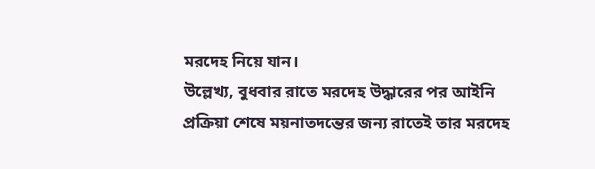মরদেহ নিয়ে যান।
উল্লেখ্য, বুধবার রাতে মরদেহ উদ্ধারের পর আইনি প্রক্রিয়া শেষে ময়নাতদন্তের জন্য রাতেই তার মরদেহ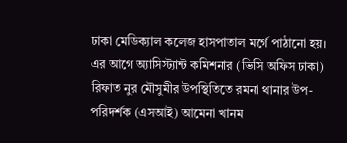ঢাকা মেডিক্যাল কলেজ হাসপাতাল মর্গে পাঠানো হয়।
এর আগে অ্যাসিস্ট্যান্ট কমিশনার (ভিসি অফিস ঢাকা) রিফাত নুর মৌসুমীর উপস্থিতিতে রমনা থানার উপ-পরিদর্শক (এসআই) আমেনা খানম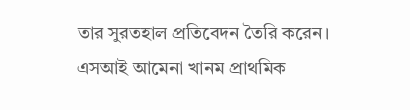তার সুরতহাল প্রতিবেদন তৈরি করেন।
এসআই আমেনা খানম প্রাথমিক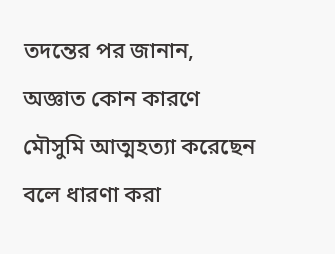তদন্তের পর জানান, অজ্ঞাত কোন কারণে মৌসুমি আত্মহত্যা করেছেন বলে ধারণা করা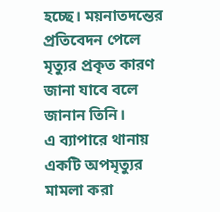হচ্ছে। ময়নাতদন্তের প্রতিবেদন পেলে মৃত্যুর প্রকৃত কারণ জানা যাবে বলে জানান তিনি।
এ ব্যাপারে থানায় একটি অপমৃত্যুর মামলা করা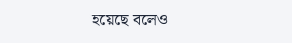হয়েছে বলেও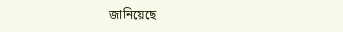জানিয়েছে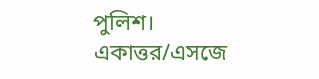পুলিশ।
একাত্তর/এসজে